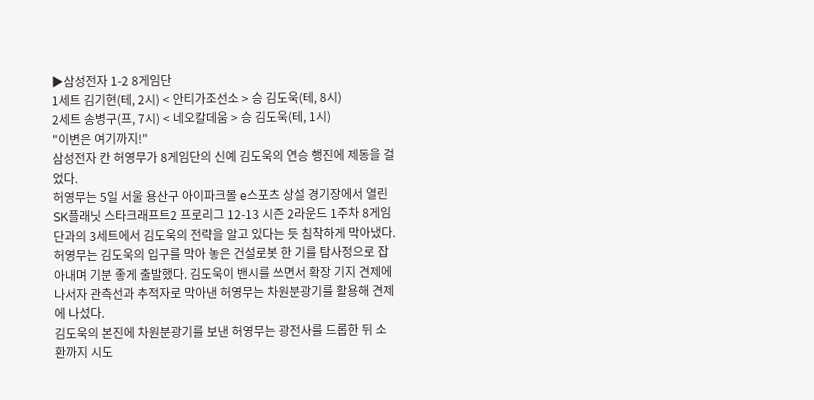▶삼성전자 1-2 8게임단
1세트 김기현(테, 2시) < 안티가조선소 > 승 김도욱(테, 8시)
2세트 송병구(프, 7시) < 네오칼데움 > 승 김도욱(테, 1시)
"이변은 여기까지!"
삼성전자 칸 허영무가 8게임단의 신예 김도욱의 연승 행진에 제동을 걸었다.
허영무는 5일 서울 용산구 아이파크몰 e스포츠 상설 경기장에서 열린 SK플래닛 스타크래프트2 프로리그 12-13 시즌 2라운드 1주차 8게임단과의 3세트에서 김도욱의 전략을 알고 있다는 듯 침착하게 막아냈다.
허영무는 김도욱의 입구를 막아 놓은 건설로봇 한 기를 탐사정으로 잡아내며 기분 좋게 출발했다. 김도욱이 밴시를 쓰면서 확장 기지 견제에 나서자 관측선과 추적자로 막아낸 허영무는 차원분광기를 활용해 견제에 나섰다.
김도욱의 본진에 차원분광기를 보낸 허영무는 광전사를 드롭한 뒤 소환까지 시도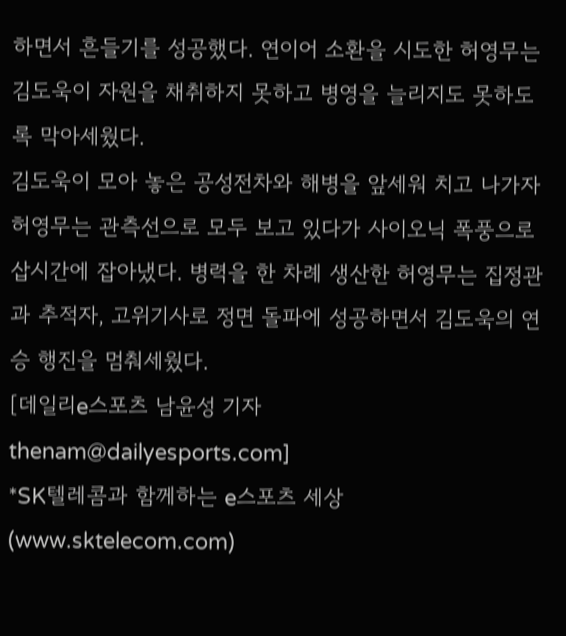하면서 흔들기를 성공했다. 연이어 소환을 시도한 허영무는 김도욱이 자원을 채취하지 못하고 병영을 늘리지도 못하도록 막아세웠다.
김도욱이 모아 놓은 공성전차와 해병을 앞세워 치고 나가자 허영무는 관측선으로 모두 보고 있다가 사이오닉 폭풍으로 삽시간에 잡아냈다. 병력을 한 차례 생산한 허영무는 집정관과 추적자, 고위기사로 정면 돌파에 성공하면서 김도욱의 연승 행진을 멈춰세웠다.
[데일리e스포츠 남윤성 기자 thenam@dailyesports.com]
*SK텔레콤과 함께하는 e스포츠 세상(www.sktelecom.com)